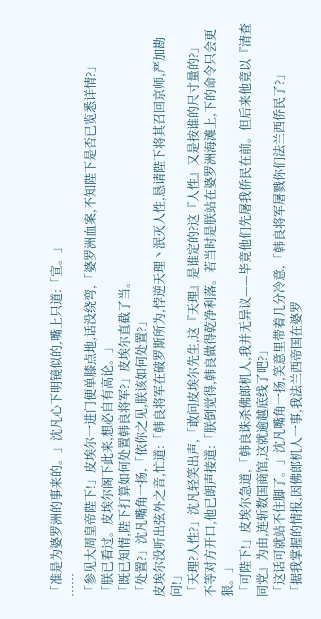「准是为婆罗洲的事来的。」沈凡心下明镜似的,嘴上只道:「宣。」
……
「参见大周皇帝陛下!」皮埃尔一进门便单膝点地,话没绕弯,「婆罗洲血案,不知陛下是否已览悉详情?」
「朕已看过。皮埃尔阁下此来,想必自有高论。」
「既已知情,陛下打算如何处置韩良将军?」皮埃尔直截了当。
「处置?」沈凡嘴角一扬,「依你之见,朕该如何处置?」
皮埃尔没听出弦外之音,忙道:「韩良将军在破罗斯所为,悖逆天理丶泯灭人性,恳请陛下将其召回京师,严加勘问!」
「天理?人性?」沈凡轻笑出声,「敢问皮埃尔先生,这『天理』是谁定的?这『人性』又是按谁的尺寸量的?」
不等对方开口,他已朗声接道:「朕倒觉得,韩良做得乾净利落。若当时是朕站在婆罗洲海滩上,下的命令只会更狠。」
「可陛下!」皮埃尔急道,「韩良诛杀佛郎机人,我并无异议——毕竟他们先屠我侨民在前。但后来他竟以『清查同党』为由,连斩数国商馆,这就逾越底线了吧?」
「这话可就站不住脚了。」沈凡嘴角一扬,笑意里带着几分冷意,「韩良将军屠戮你们法兰西侨民了?」
「据我掌握的情报,因佛郎机人一事,我法兰西帝国在婆罗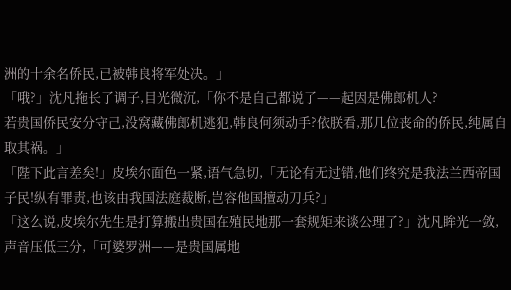洲的十余名侨民,已被韩良将军处决。」
「哦?」沈凡拖长了调子,目光微沉,「你不是自己都说了——起因是佛郎机人?
若贵国侨民安分守己,没窝藏佛郎机逃犯,韩良何须动手?依朕看,那几位丧命的侨民,纯属自取其祸。」
「陛下此言差矣!」皮埃尔面色一紧,语气急切,「无论有无过错,他们终究是我法兰西帝国子民!纵有罪责,也该由我国法庭裁断,岂容他国擅动刀兵?」
「这么说,皮埃尔先生是打算搬出贵国在殖民地那一套规矩来谈公理了?」沈凡眸光一敛,声音压低三分,「可婆罗洲——是贵国属地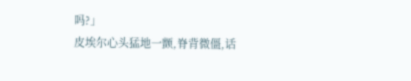吗?」
皮埃尔心头猛地一颤,脊背微僵,话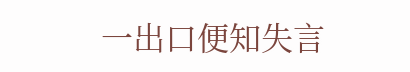一出口便知失言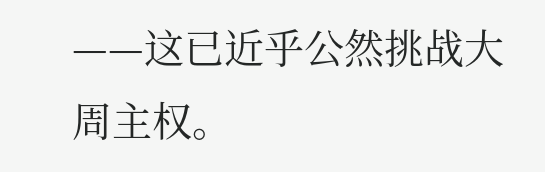——这已近乎公然挑战大周主权。